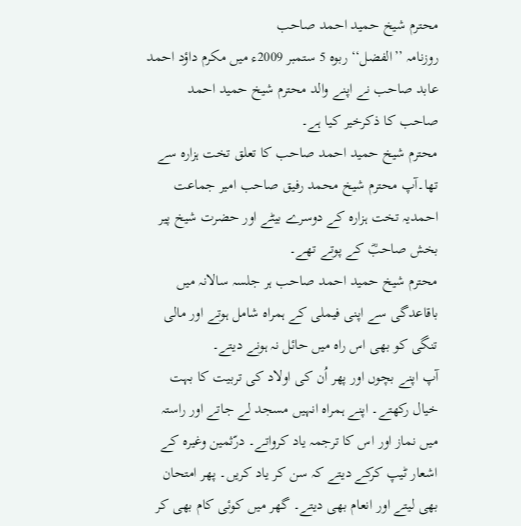محترم شیخ حمید احمد صاحب
روزنامہ ’’الفضل‘‘ ربوہ 5 ستمبر 2009ء میں مکرم داؤد احمد عابد صاحب نے اپنے والد محترم شیخ حمید احمد صاحب کا ذکرخیر کیا ہے۔
محترم شیخ حمید احمد صاحب کا تعلق تخت ہزارہ سے تھا۔آپ محترم شیخ محمد رفیق صاحب امیر جماعت احمدیہ تخت ہزارہ کے دوسرے بیٹے اور حضرت شیخ پیر بخش صاحبؓ کے پوتے تھے۔
محترم شیخ حمید احمد صاحب ہر جلسہ سالانہ میں باقاعدگی سے اپنی فیملی کے ہمراہ شامل ہوتے اور مالی تنگی کو بھی اس راہ میں حائل نہ ہونے دیتے۔
آپ اپنے بچوں اور پھر اُن کی اولاد کی تربیت کا بہت خیال رکھتے۔ اپنے ہمراہ انہیں مسجد لے جاتے اور راستہ میں نماز اور اس کا ترجمہ یاد کرواتے۔ درّثمین وغیرہ کے اشعار ٹیپ کرکے دیتے کہ سن کر یاد کریں۔ پھر امتحان بھی لیتے اور انعام بھی دیتے۔ گھر میں کوئی کام بھی کر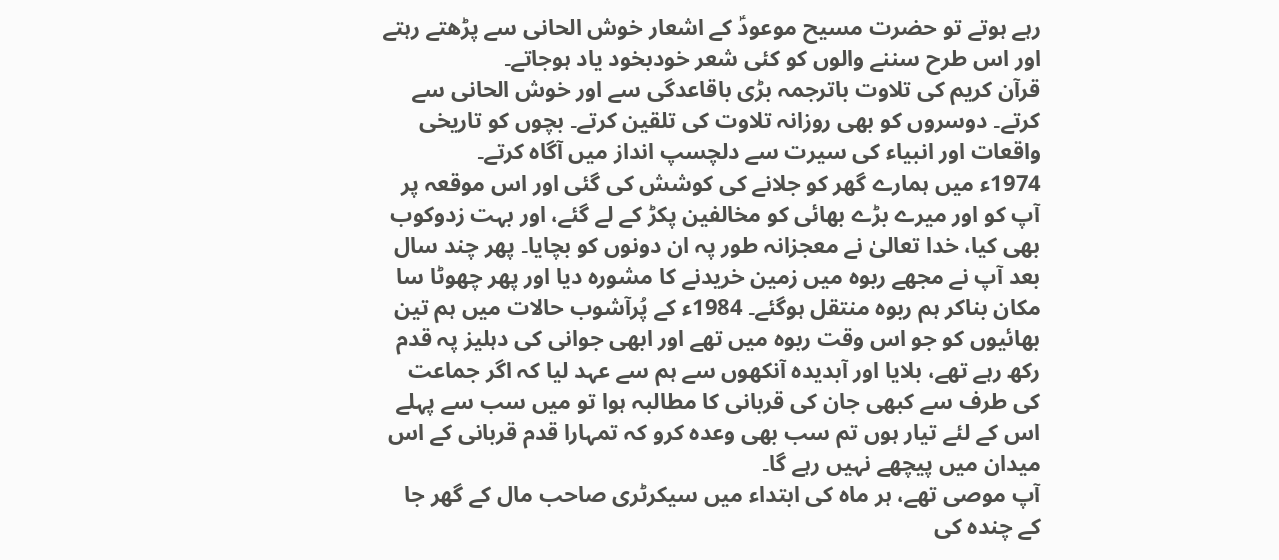رہے ہوتے تو حضرت مسیح موعودؑ کے اشعار خوش الحانی سے پڑھتے رہتے اور اس طرح سننے والوں کو کئی شعر خودبخود یاد ہوجاتے۔
قرآن کریم کی تلاوت باترجمہ بڑی باقاعدگی سے اور خوش الحانی سے کرتے۔ دوسروں کو بھی روزانہ تلاوت کی تلقین کرتے۔ بچوں کو تاریخی واقعات اور انبیاء کی سیرت سے دلچسپ انداز میں آگاہ کرتے۔
1974ء میں ہمارے گھر کو جلانے کی کوشش کی گئی اور اس موقعہ پر آپ کو اور میرے بڑے بھائی کو مخالفین پکڑ کے لے گئے، اور بہت زدوکوب بھی کیا، خدا تعالیٰ نے معجزانہ طور پہ ان دونوں کو بچایا۔ پھر چند سال بعد آپ نے مجھے ربوہ میں زمین خریدنے کا مشورہ دیا اور پھر چھوٹا سا مکان بناکر ہم ربوہ منتقل ہوگئے۔ 1984ء کے پُرآشوب حالات میں ہم تین بھائیوں کو جو اس وقت ربوہ میں تھے اور ابھی جوانی کی دہلیز پہ قدم رکھ رہے تھے، بلایا اور آبدیدہ آنکھوں سے ہم سے عہد لیا کہ اگر جماعت کی طرف سے کبھی جان کی قربانی کا مطالبہ ہوا تو میں سب سے پہلے اس کے لئے تیار ہوں تم سب بھی وعدہ کرو کہ تمہارا قدم قربانی کے اس میدان میں پیچھے نہیں رہے گا۔
آپ موصی تھے، ہر ماہ کی ابتداء میں سیکرٹری صاحب مال کے گھر جا کے چندہ کی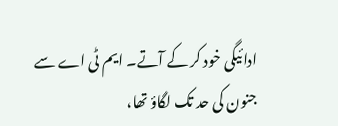ادائیگی خود کر کے آتے۔ ایم ٹی اے سے جنون کی حد تک لگاؤ تھا،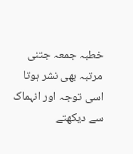خطبہ جمعہ جتنی مرتبہ بھی نشر ہوتا اسی توجہ اور انہماک سے دیکھتے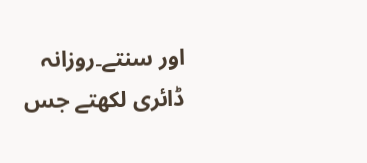اور سنتے۔روزانہ ڈائری لکھتے جس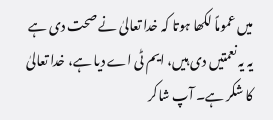میں عموماً لکھا ہوتا کہ خدا تعالیٰ نے صحت دی ہے یہ یہ نعمتیں دی ہیں، ایم ٹی اے دیا ہے، خدا تعالیٰ کا شکر ہے۔ آپ شاکر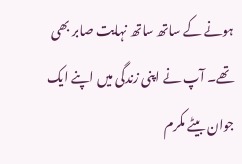ہونے کے ساتھ ساتھ نہایت صابر بھی تھے۔ آپ نے اپنی زندگی میں اپنے ایک جوان بیٹے مکرم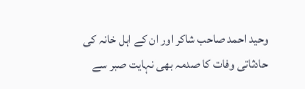وحید احمد صاحب شاکر اور ان کے اہل خانہ کی حادثاتی وفات کا صدمہ بھی نہایت صبر سے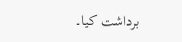برداشت کیا۔